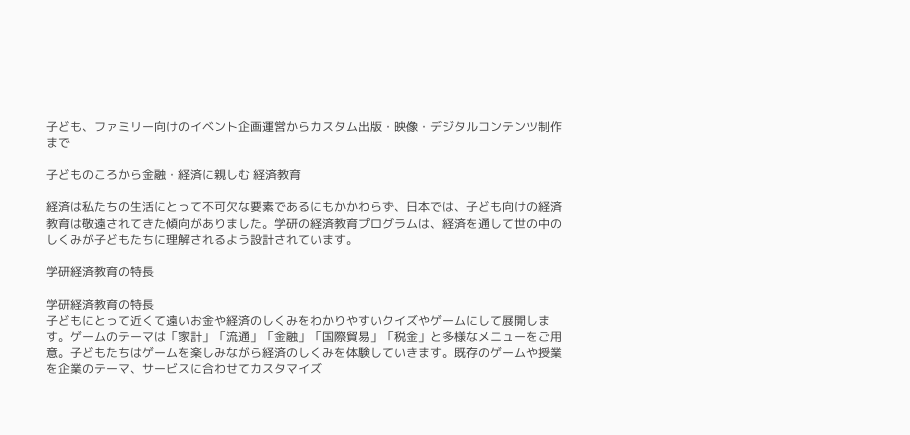子ども、ファミリー向けのイベント企画運営からカスタム出版・映像・デジタルコンテンツ制作まで

子どものころから金融・経済に親しむ 経済教育

経済は私たちの生活にとって不可欠な要素であるにもかかわらず、日本では、子ども向けの経済教育は敬遠されてきた傾向がありました。学研の経済教育プログラムは、経済を通して世の中のしくみが子どもたちに理解されるよう設計されています。

学研経済教育の特長

学研経済教育の特長
子どもにとって近くて遠いお金や経済のしくみをわかりやすいクイズやゲームにして展開します。ゲームのテーマは「家計」「流通」「金融」「国際貿易」「税金」と多様なメニューをご用意。子どもたちはゲームを楽しみながら経済のしくみを体験していきます。既存のゲームや授業を企業のテーマ、サービスに合わせてカスタマイズ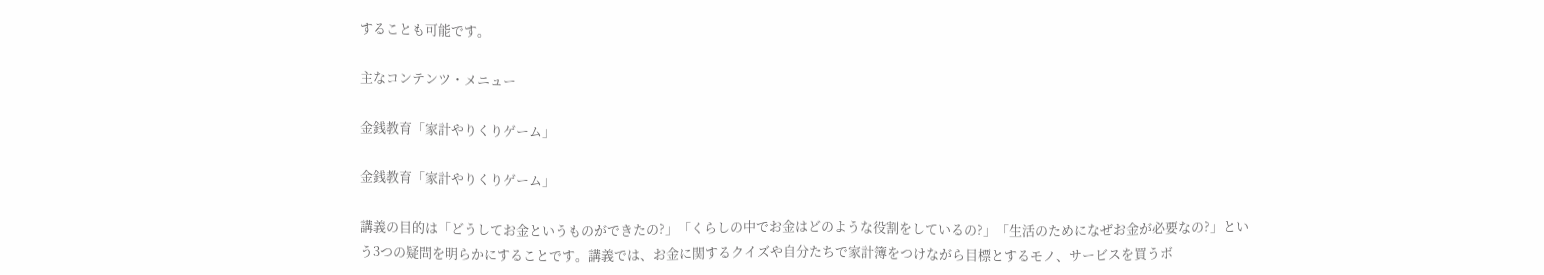することも可能です。

主なコンテンツ・メニュー

金銭教育「家計やりくりゲーム」

金銭教育「家計やりくりゲーム」

講義の目的は「どうしてお金というものができたの?」「くらしの中でお金はどのような役割をしているの?」「生活のためになぜお金が必要なの?」という3つの疑問を明らかにすることです。講義では、お金に関するクイズや自分たちで家計簿をつけながら目標とするモノ、サービスを買うボ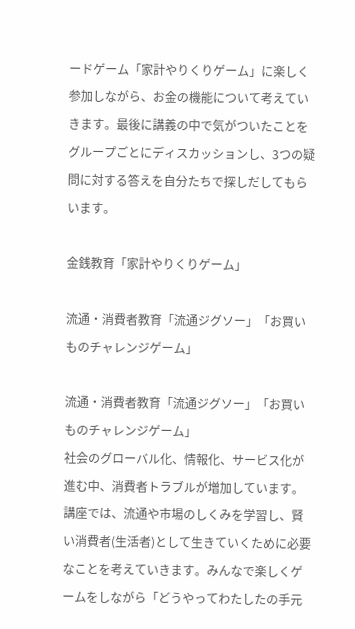ードゲーム「家計やりくりゲーム」に楽しく参加しながら、お金の機能について考えていきます。最後に講義の中で気がついたことをグループごとにディスカッションし、3つの疑問に対する答えを自分たちで探しだしてもらいます。

金銭教育「家計やりくりゲーム」

流通・消費者教育「流通ジグソー」「お買いものチャレンジゲーム」

流通・消費者教育「流通ジグソー」「お買いものチャレンジゲーム」
社会のグローバル化、情報化、サービス化が進む中、消費者トラブルが増加しています。講座では、流通や市場のしくみを学習し、賢い消費者(生活者)として生きていくために必要なことを考えていきます。みんなで楽しくゲームをしながら「どうやってわたしたの手元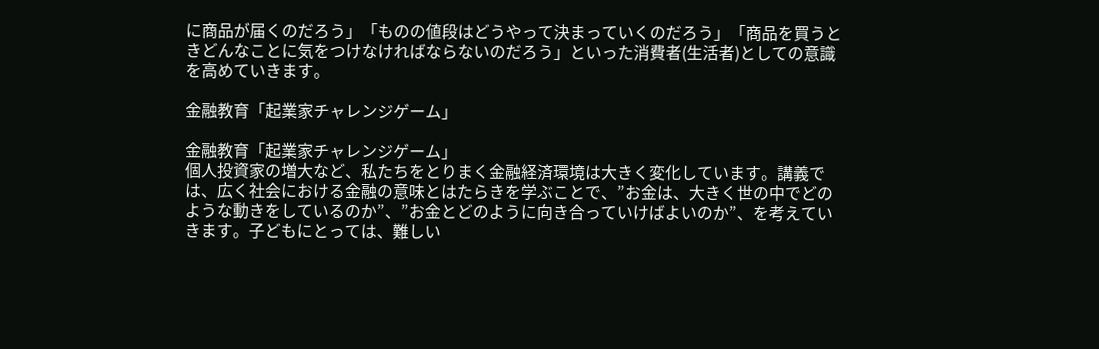に商品が届くのだろう」「ものの値段はどうやって決まっていくのだろう」「商品を買うときどんなことに気をつけなければならないのだろう」といった消費者(生活者)としての意識を高めていきます。

金融教育「起業家チャレンジゲーム」

金融教育「起業家チャレンジゲーム」
個人投資家の増大など、私たちをとりまく金融経済環境は大きく変化しています。講義では、広く社会における金融の意味とはたらきを学ぶことで、”お金は、大きく世の中でどのような動きをしているのか”、”お金とどのように向き合っていけばよいのか”、を考えていきます。子どもにとっては、難しい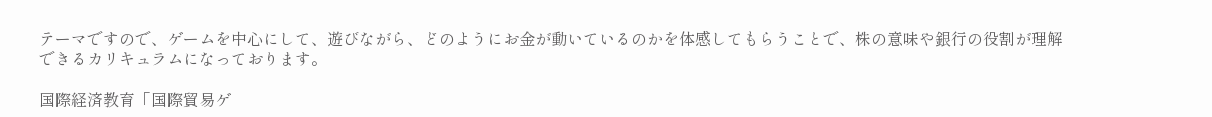テーマですので、ゲームを中心にして、遊びながら、どのようにお金が動いているのかを体感してもらうことで、株の意味や銀行の役割が理解できるカリキュラムになっております。

国際経済教育「国際貿易ゲ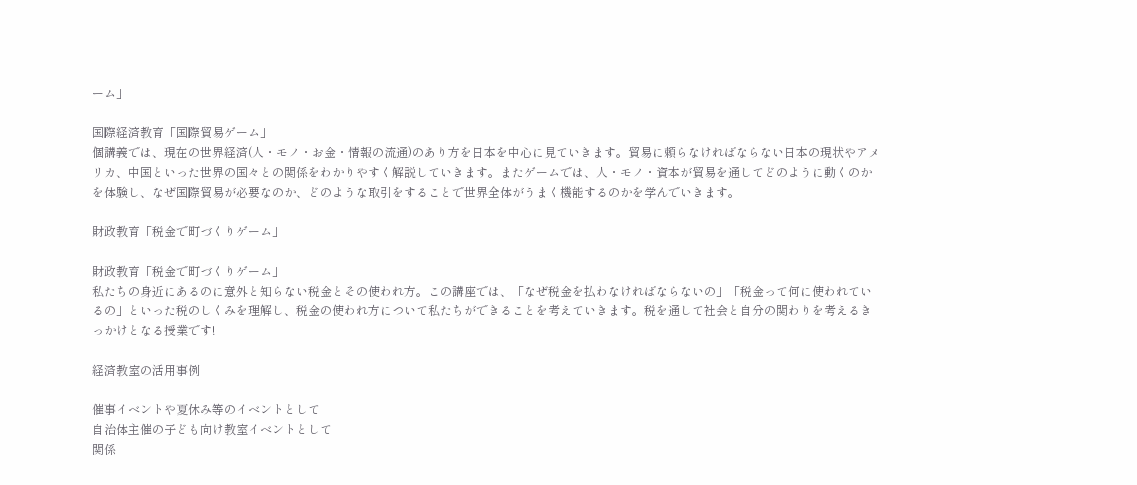ーム」

国際経済教育「国際貿易ゲーム」
個講義では、現在の世界経済(人・モノ・お金・情報の流通)のあり方を日本を中心に見ていきます。貿易に頼らなければならない日本の現状やアメリカ、中国といった世界の国々との関係をわかりやすく解説していきます。またゲームでは、人・モノ・資本が貿易を通してどのように動くのかを体験し、なぜ国際貿易が必要なのか、どのような取引をすることで世界全体がうまく機能するのかを学んでいきます。

財政教育「税金で町づくりゲーム」

財政教育「税金で町づくりゲーム」
私たちの身近にあるのに意外と知らない税金とその使われ方。この講座では、「なぜ税金を払わなければならないの」「税金って何に使われているの」といった税のしくみを理解し、税金の使われ方について私たちができることを考えていきます。税を通して社会と自分の関わりを考えるきっかけとなる授業です!

経済教室の活用事例

催事イベントや夏休み等のイベントとして
自治体主催の子ども向け教室イベントとして
関係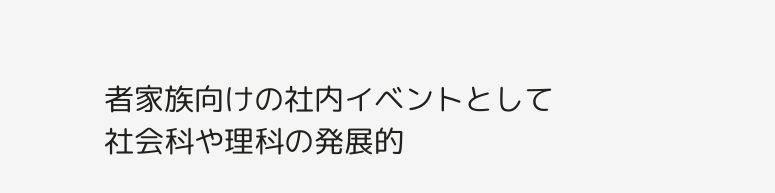者家族向けの社内イベントとして
社会科や理科の発展的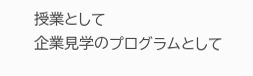授業として
企業見学のプログラムとして